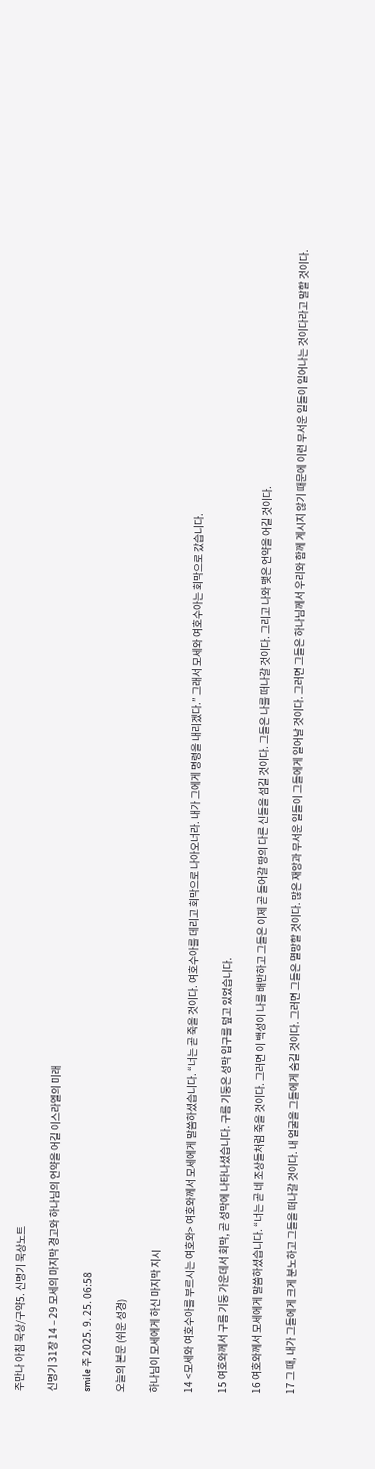주만나 아침 묵상/구약5. 신명기 묵상노트

신명기 31장 14 – 29 모세의 마지막 경고와 하나님의 언약을 어길 이스라엘의 미래

smile 주 2025. 9. 25. 06:58

오늘의 본문 (쉬운 성경)

하나님이 모세에게 하신 마지막 지시

14 <모세와 여호수아를 부르시는 여호와> 여호와께서 모세에게 말씀하셨습니다. “너는 곧 죽을 것이다. 여호수아를 데리고 회막으로 나아오너라. 내가 그에게 명령을 내리겠다.” 그래서 모세와 여호수아는 회막으로 갔습니다.

15 여호와께서 구름 기둥 가운데서 회막, 곧 성막에 나타나셨습니다. 구름 기둥은 성막 입구를 덮고 있었습니다.

16 여호와께서 모세에게 말씀하셨습니다. “너는 곧 네 조상들처럼 죽을 것이다. 그러면 이 백성이 나를 배반하고 그들은 이제 곧 들어갈 땅의 다른 신들을 섬길 것이다. 그들은 나를 떠나갈 것이다. 그리고 나와 맺은 언약을 어길 것이다.

17 그 때, 내가 그들에게 크게 분노하고 그들을 떠나갈 것이다. 내 얼굴을 그들에게 숨길 것이다. 그러면 그들은 멸망할 것이다. 많은 재앙과 무서운 일들이 그들에게 일어날 것이다. 그러면 그들은 하나님께서 우리와 함께 계시지 않기 때문에 이런 무서운 일들이 일어나는 것이다라고 말할 것이다.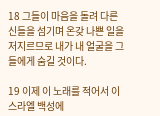18 그들이 마음을 돌려 다른 신들을 섬기며 온갖 나쁜 일을 저지르므로 내가 내 얼굴을 그들에게 숨길 것이다.

19 이제 이 노래를 적어서 이스라엘 백성에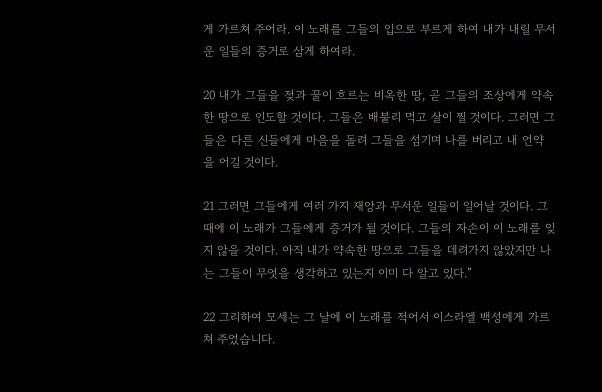게 가르쳐 주어라. 이 노래를 그들의 입으로 부르게 하여 내가 내릴 무서운 일들의 증거로 삼게 하여라.

20 내가 그들을 젖과 꿀이 흐르는 비옥한 땅, 곧 그들의 조상에게 약속한 땅으로 인도할 것이다. 그들은 배불리 먹고 살이 찔 것이다. 그러면 그들은 다른 신들에게 마음을 돌려 그들을 섬기며 나를 버리고 내 언약을 어길 것이다.

21 그러면 그들에게 여러 가지 재앙과 무서운 일들이 일어날 것이다. 그 때에 이 노래가 그들에게 증거가 될 것이다. 그들의 자손이 이 노래를 잊지 않을 것이다. 아직 내가 약속한 땅으로 그들을 데려가지 않았지만 나는 그들이 무엇을 생각하고 있는지 이미 다 알고 있다.”

22 그리하여 모세는 그 날에 이 노래를 적어서 이스라엘 백성에게 가르쳐 주었습니다.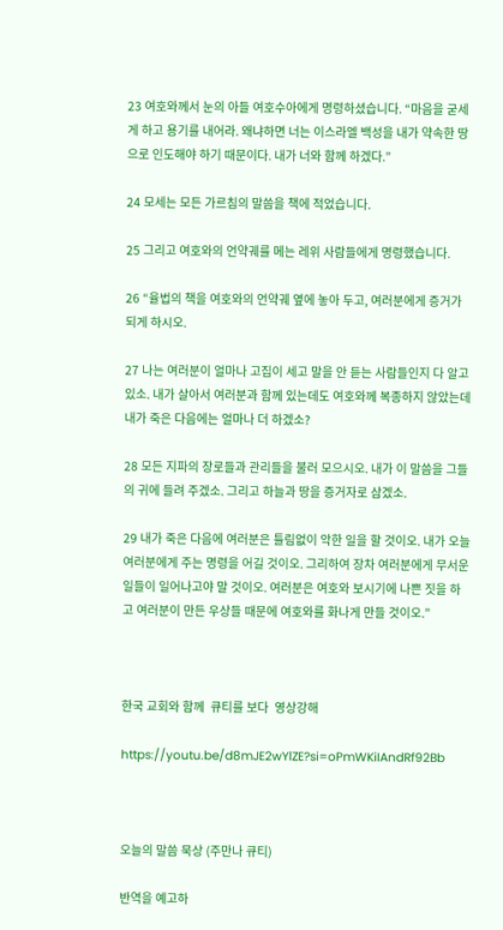23 여호와께서 눈의 아들 여호수아에게 명령하셨습니다. “마음을 굳세게 하고 용기를 내어라. 왜냐하면 너는 이스라엘 백성을 내가 약속한 땅으로 인도해야 하기 때문이다. 내가 너와 함께 하겠다.”

24 모세는 모든 가르침의 말씀을 책에 적었습니다.

25 그리고 여호와의 언약궤를 메는 레위 사람들에게 명령했습니다.

26 “율법의 책을 여호와의 언약궤 옆에 놓아 두고, 여러분에게 증거가 되게 하시오.

27 나는 여러분이 얼마나 고집이 세고 말을 안 듣는 사람들인지 다 알고 있소. 내가 살아서 여러분과 함께 있는데도 여호와께 복종하지 않았는데 내가 죽은 다음에는 얼마나 더 하겠소?

28 모든 지파의 장로들과 관리들을 불러 모으시오. 내가 이 말씀을 그들의 귀에 들려 주겠소. 그리고 하늘과 땅을 증거자로 삼겠소.

29 내가 죽은 다음에 여러분은 틀림없이 악한 일을 할 것이오. 내가 오늘 여러분에게 주는 명령을 어길 것이오. 그리하여 장차 여러분에게 무서운 일들이 일어나고야 말 것이오. 여러분은 여호와 보시기에 나쁜 짓을 하고 여러분이 만든 우상들 때문에 여호와를 화나게 만들 것이오.”



한국 교회와 함께  큐티를 보다  영상강해

https://youtu.be/d8mJE2wYlZE?si=oPmWKiIAndRf92Bb



오늘의 말씀 묵상 (주만나 큐티)

반역을 예고하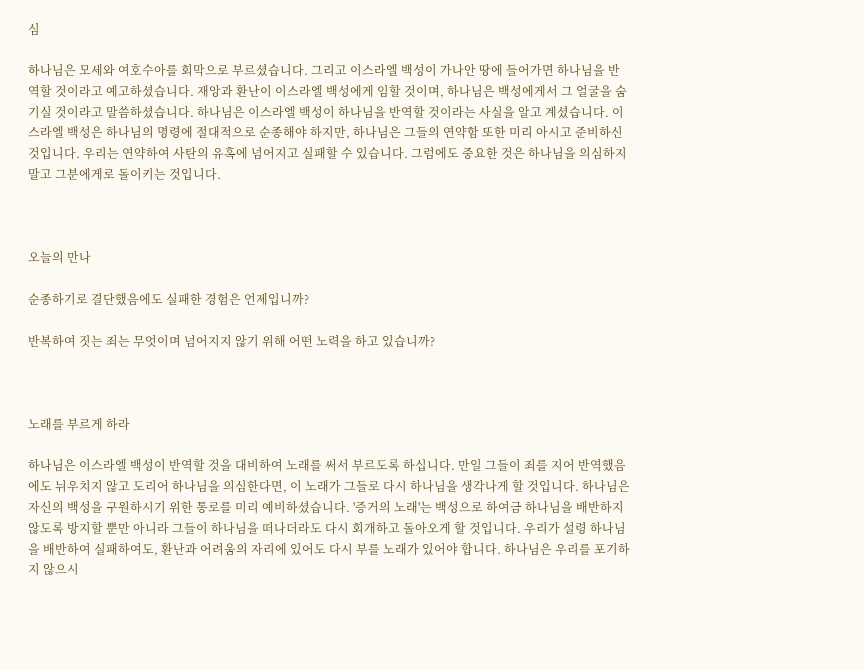심

하나님은 모세와 여호수아를 회막으로 부르셨습니다. 그리고 이스라엘 백성이 가나안 땅에 들어가면 하나님을 반역할 것이라고 예고하셨습니다. 재앙과 환난이 이스라엘 백성에게 임할 것이며, 하나님은 백성에게서 그 얼굴을 숨기실 것이라고 말씀하셨습니다. 하나님은 이스라엘 백성이 하나님을 반역할 것이라는 사실을 알고 계셨습니다. 이스라엘 백성은 하나님의 명령에 절대적으로 순종해야 하지만, 하나님은 그들의 연약함 또한 미리 아시고 준비하신 것입니다. 우리는 연약하여 사탄의 유혹에 넘어지고 실패할 수 있습니다. 그럼에도 중요한 것은 하나님을 의심하지 말고 그분에게로 돌이키는 것입니다.



오늘의 만나

순종하기로 결단했음에도 실패한 경험은 언제입니까?

반복하여 짓는 죄는 무엇이며 넘어지지 않기 위해 어떤 노력을 하고 있습니까?



노래를 부르게 하라

하나님은 이스라엘 백성이 반역할 것을 대비하여 노래를 써서 부르도록 하십니다. 만일 그들이 죄를 지어 반역했음에도 뉘우치지 않고 도리어 하나님을 의심한다면, 이 노래가 그들로 다시 하나님을 생각나게 할 것입니다. 하나님은 자신의 백성을 구원하시기 위한 통로를 미리 예비하셨습니다. '증거의 노래'는 백성으로 하여금 하나님을 배반하지 않도록 방지할 뿐만 아니라 그들이 하나님을 떠나더라도 다시 회개하고 돌아오게 할 것입니다. 우리가 설령 하나님을 배반하여 실패하여도, 환난과 어려움의 자리에 있어도 다시 부를 노래가 있어야 합니다. 하나님은 우리를 포기하지 않으시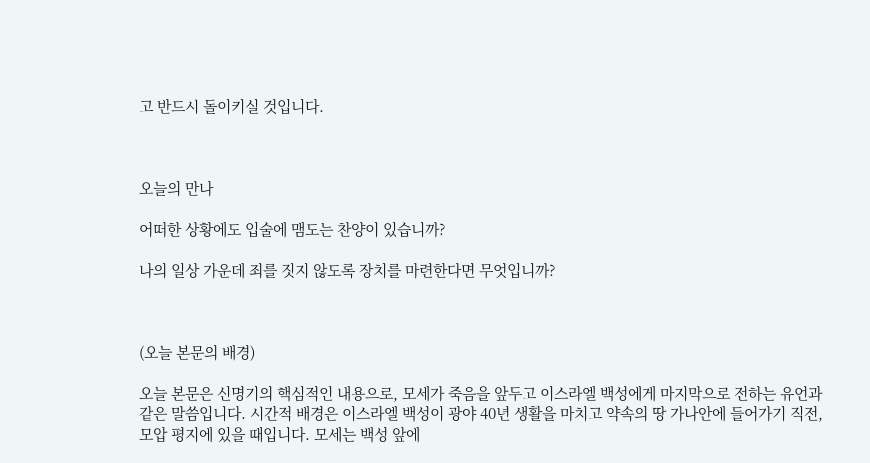고 반드시 돌이키실 것입니다.



오늘의 만나

어떠한 상황에도 입술에 맴도는 찬양이 있습니까?

나의 일상 가운데 죄를 짓지 않도록 장치를 마련한다면 무엇입니까?



(오늘 본문의 배경)

오늘 본문은 신명기의 핵심적인 내용으로, 모세가 죽음을 앞두고 이스라엘 백성에게 마지막으로 전하는 유언과 같은 말씀입니다. 시간적 배경은 이스라엘 백성이 광야 40년 생활을 마치고 약속의 땅 가나안에 들어가기 직전, 모압 평지에 있을 때입니다. 모세는 백성 앞에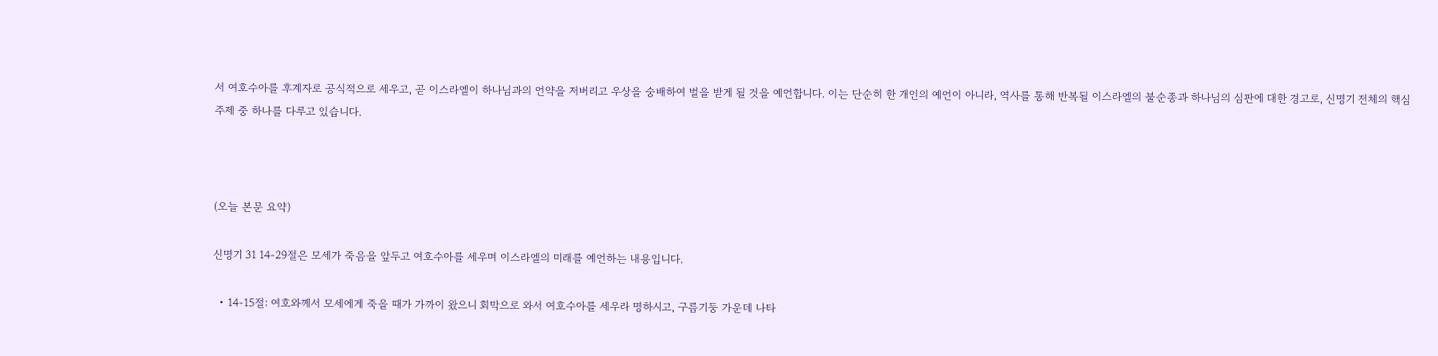서 여호수아를 후계자로 공식적으로 세우고, 곧 이스라엘이 하나님과의 언약을 저버리고 우상을 숭배하여 벌을 받게 될 것을 예언합니다. 이는 단순히 한 개인의 예언이 아니라, 역사를 통해 반복될 이스라엘의 불순종과 하나님의 심판에 대한 경고로, 신명기 전체의 핵심 주제 중 하나를 다루고 있습니다.



(오늘 본문 요약)

신명기 31 14-29절은 모세가 죽음을 앞두고 여호수아를 세우며 이스라엘의 미래를 예언하는 내용입니다.

  • 14-15절: 여호와께서 모세에게 죽을 때가 가까이 왔으니 회막으로 와서 여호수아를 세우라 명하시고, 구름기둥 가운데 나타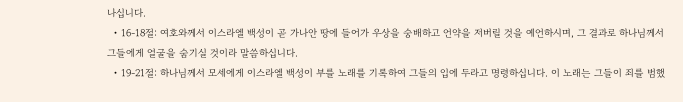나십니다.
  • 16-18절: 여호와께서 이스라엘 백성이 곧 가나안 땅에 들어가 우상을 숭배하고 언약을 저버릴 것을 예언하시며, 그 결과로 하나님께서 그들에게 얼굴을 숨기실 것이라 말씀하십니다.
  • 19-21절: 하나님께서 모세에게 이스라엘 백성이 부를 노래를 기록하여 그들의 입에 두라고 명령하십니다. 이 노래는 그들이 죄를 범했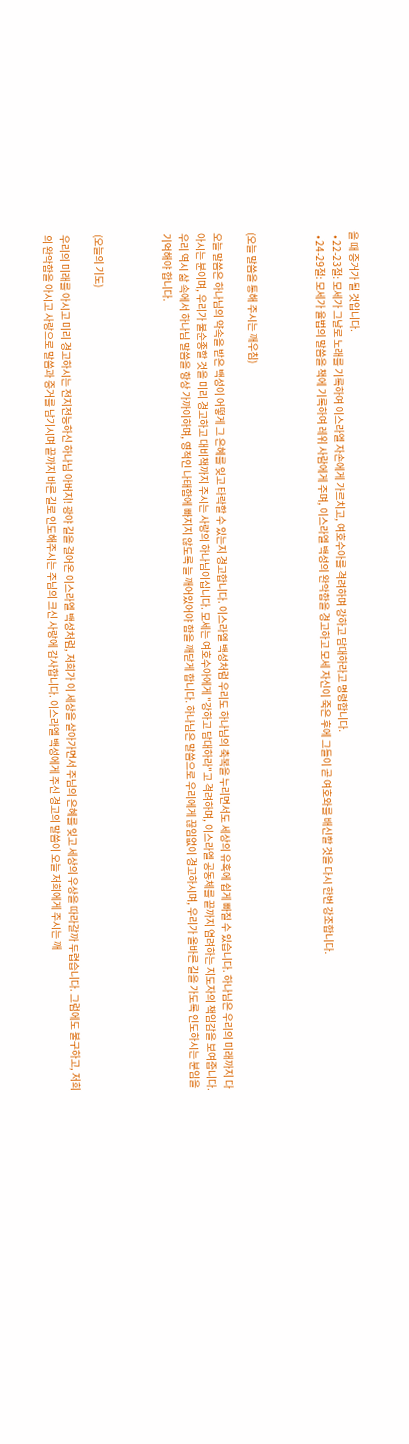을 때 증거가 될 것입니다.
  • 22-23절: 모세가 그날로 노래를 기록하여 이스라엘 자손에게 가르치고, 여호수아를 격려하며 강하고 담대하라고 명령합니다.
  • 24-29절: 모세가 율법의 말씀을 책에 기록하여 레위 사람에게 주며, 이스라엘 백성의 완악함을 경고하고 모세 자신이 죽은 후에 그들이 곧 여호와를 배신할 것을 다시 한번 강조합니다.



(오늘 말씀을 통해 주시는 깨우침)

오늘 말씀은 하나님의 약속을 받은 백성이 어떻게 그 은혜를 잊고 타락할 수 있는지 경고합니다. 이스라엘 백성처럼 우리도 하나님의 축복을 누리면서도 세상의 유혹에 쉽게 빠질 수 있습니다. 하나님은 우리의 미래까지 다 아시는 분이며, 우리가 불순종할 것을 미리 경고하고 대비책까지 주시는 사랑의 하나님이십니다. 모세는 여호수아에게 "강하고 담대하라"고 격려하며, 이스라엘 공동체를 끝까지 염려하는 지도자의 책임감을 보여줍니다. 우리 역시 삶 속에서 하나님 말씀을 항상 가까이하며, 영적인 나태함에 빠지지 않도록 늘 깨어있어야 함을 깨닫게 합니다. 하나님은 말씀으로 우리에게 끊임없이 경고하시며, 우리가 올바른 길을 가도록 인도하시는 분임을 기억해야 합니다.



(오늘의 기도)

우리의 미래를 아시고 미리 경고하시는 전지전능하신 하나님 아버지! 광야 길을 걸어온 이스라엘 백성처럼, 저희가 이 세상을 살아가면서 주님의 은혜를 잊고 세상의 우상을 따라갈까 두렵습니다. 그럼에도 불구하고, 저희의 완악함을 아시고 사랑으로 말씀과 증거를 남기시며 끝까지 바른 길로 인도해주시는 주님의 크신 사랑에 감사합니다. 이스라엘 백성에게 주신 경고의 말씀이 오늘 저희에게 주시는 깨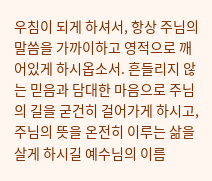우침이 되게 하셔서, 항상 주님의 말씀을 가까이하고 영적으로 깨어있게 하시옵소서. 흔들리지 않는 믿음과 담대한 마음으로 주님의 길을 굳건히 걸어가게 하시고, 주님의 뜻을 온전히 이루는 삶을 살게 하시길 예수님의 이름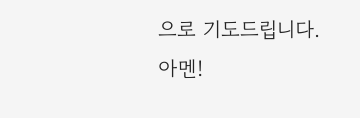으로 기도드립니다. 아멘!